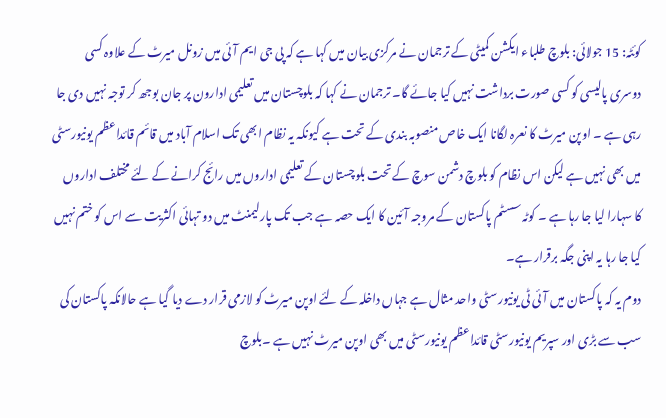کوئٹہ: 15 جولائی: بلوچ طلباء ایکشن کمیٹی کے ترجمان نے مرکزی بیان میں کہا ہے کہ پی جی ایم آئی میں زونل میرٹ کے علاوہ کسی دوسری پالیسی کو کسی صورت برداشت نہیں کیا جائے گا۔ ترجمان نے کہا کہ بلوچستان میں تعلیمی ادارون پر جان بوجھ کر توجہ نہیں دی جا رہی ہے ۔ اوپن میرٹ کا نعرہ لگانا ایک خاص منصوبہ بندی کے تحت ہے کیونکہ یہ نظام ابھی تک اسلام آباد میں قائم قائداعظم یونیورسٹی میں بھی نہیں ہے لیکن اس نظام کو بلوچ دشمن سوچ کے تحت بلوچستان کے تعلیمی اداروں میں رائج کرانے کے لئے مختلف اداروں کا سہارا لیا جا رہا ہے ۔ کوٹہ سسٹم پاکستان کے مروجہ آئین کا ایک حصہ ہے جب تک پارلیمنٹ میں دو تہائی اکثریت سے اس کو ختم نہیں کیا جا رہا یہ اپنی جگہ برقرار ہے۔
دوم یہ کہ پاکستان میں آئی ٹی یونیورسٹی واحد مثال ہے جہاں داخلہ کے لئے اوپن میرٹ کو لازمی قرار دے دیا گیا ہے حالانکہ پاکستان کی سب سے بڑی اور سپریم یونیورسٹی قائداعظم یونیورسٹی میں بھی اوپن میرٹ نہیں ہے ۔بلوچ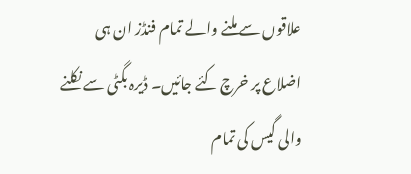علاقوں سے ملنے والے تمام فنڈز ان ہی اضلاع پر خرچ کئے جائیں۔ ڈیرہ بگٹی سے نکلنے والی گیس کی تمام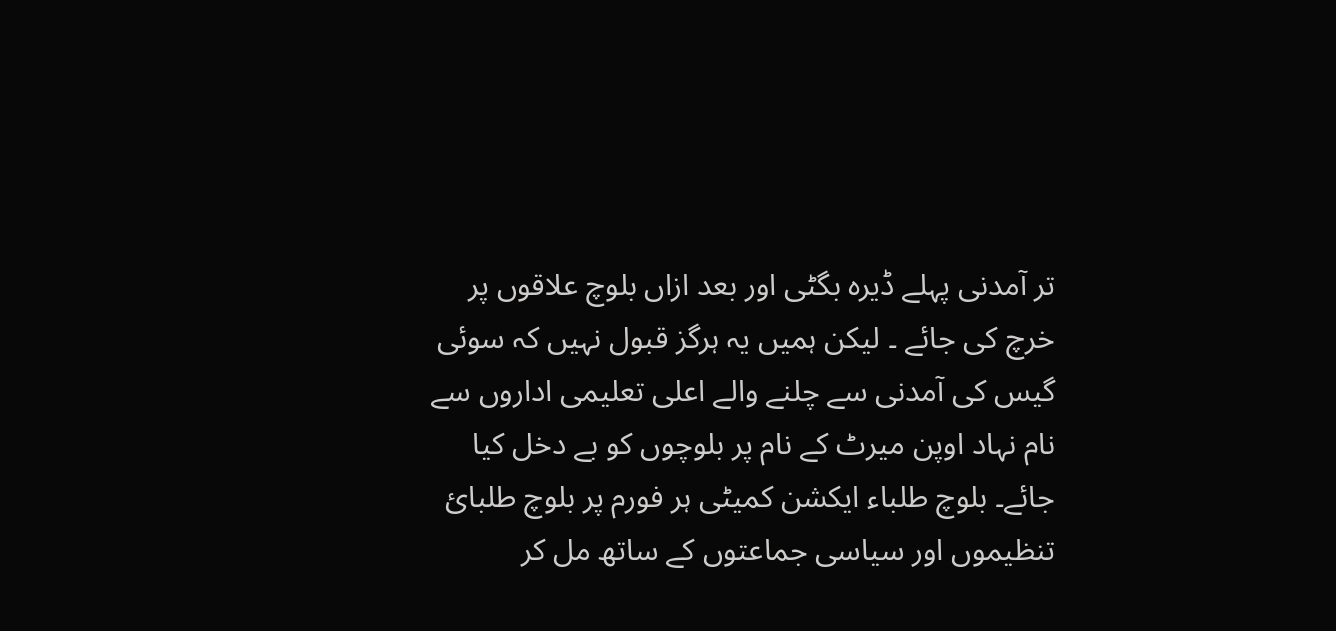تر آمدنی پہلے ڈیرہ بگٹی اور بعد ازاں بلوچ علاقوں پر خرچ کی جائے ۔ لیکن ہمیں یہ ہرگز قبول نہیں کہ سوئی گیس کی آمدنی سے چلنے والے اعلی تعلیمی اداروں سے نام نہاد اوپن میرٹ کے نام پر بلوچوں کو بے دخل کیا جائے۔ بلوچ طلباء ایکشن کمیٹی ہر فورم پر بلوچ طلبائ تنظیموں اور سیاسی جماعتوں کے ساتھ مل کر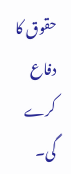حقوق کا دفاع کرے گی۔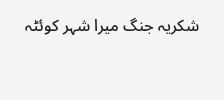شکریہ جنگ میرا شہر کوئٹہ